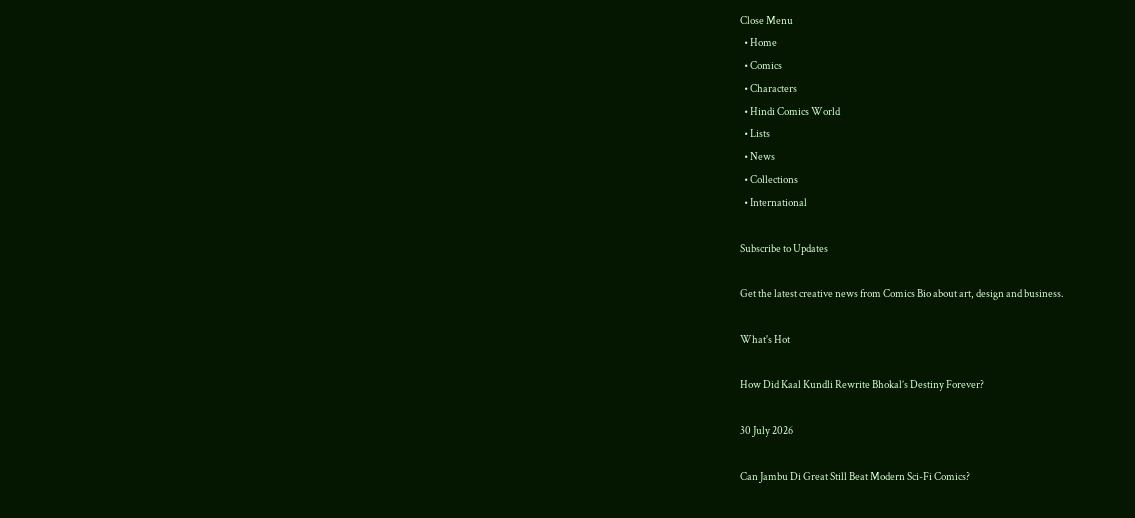Close Menu
  • Home
  • Comics
  • Characters
  • Hindi Comics World
  • Lists
  • News
  • Collections
  • International

Subscribe to Updates

Get the latest creative news from Comics Bio about art, design and business.

What's Hot

How Did Kaal Kundli Rewrite Bhokal’s Destiny Forever?

30 July 2026

Can Jambu Di Great Still Beat Modern Sci-Fi Comics?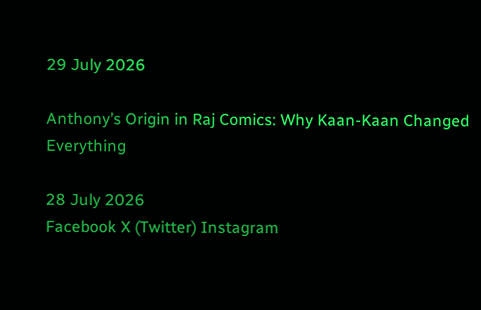29 July 2026

Anthony’s Origin in Raj Comics: Why Kaan-Kaan Changed Everything

28 July 2026
Facebook X (Twitter) Instagram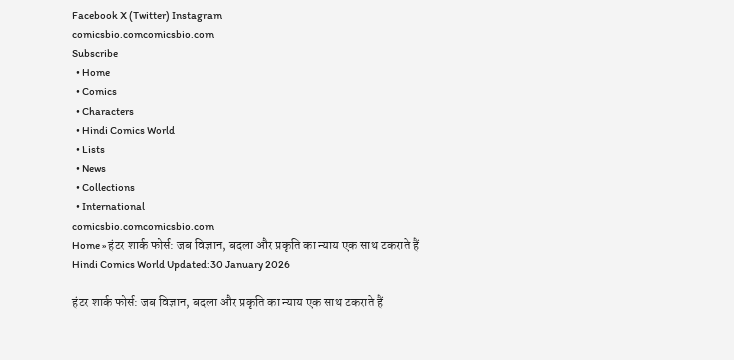Facebook X (Twitter) Instagram
comicsbio.comcomicsbio.com
Subscribe
  • Home
  • Comics
  • Characters
  • Hindi Comics World
  • Lists
  • News
  • Collections
  • International
comicsbio.comcomicsbio.com
Home » हंटर शार्क फोर्स: जब विज्ञान, बदला और प्रकृति का न्याय एक साथ टकराते हैं
Hindi Comics World Updated:30 January 2026

हंटर शार्क फोर्स: जब विज्ञान, बदला और प्रकृति का न्याय एक साथ टकराते हैं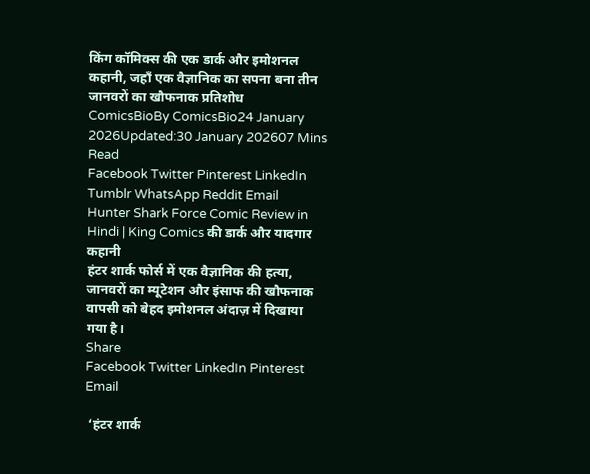किंग कॉमिक्स की एक डार्क और इमोशनल कहानी, जहाँ एक वैज्ञानिक का सपना बना तीन जानवरों का खौफनाक प्रतिशोध
ComicsBioBy ComicsBio24 January 2026Updated:30 January 202607 Mins Read
Facebook Twitter Pinterest LinkedIn Tumblr WhatsApp Reddit Email
Hunter Shark Force Comic Review in Hindi | King Comics की डार्क और यादगार कहानी
हंटर शार्क फोर्स में एक वैज्ञानिक की हत्या, जानवरों का म्यूटेशन और इंसाफ की खौफनाक वापसी को बेहद इमोशनल अंदाज़ में दिखाया गया है।
Share
Facebook Twitter LinkedIn Pinterest Email

 ‘हंटर शार्क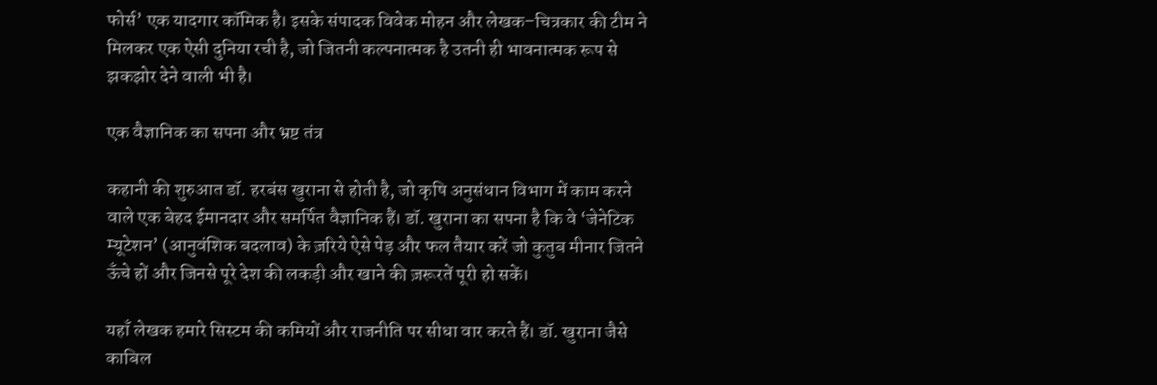फोर्स’ एक यादगार कॉमिक है। इसके संपादक विवेक मोहन और लेखक–चित्रकार की टीम ने मिलकर एक ऐसी दुनिया रची है, जो जितनी कल्पनात्मक है उतनी ही भावनात्मक रूप से झकझोर देने वाली भी है।

एक वैज्ञानिक का सपना और भ्रष्ट तंत्र

कहानी की शुरुआत डॉ. हरबंस खुराना से होती है, जो कृषि अनुसंधान विभाग में काम करने वाले एक बेहद ईमानदार और समर्पित वैज्ञानिक हैं। डॉ. खुराना का सपना है कि वे ‘जेनेटिक म्यूटेशन’ (आनुवंशिक बदलाव) के ज़रिये ऐसे पेड़ और फल तैयार करें जो कुतुब मीनार जितने ऊँचे हों और जिनसे पूरे देश की लकड़ी और खाने की ज़रूरतें पूरी हो सकें।

यहाँ लेखक हमारे सिस्टम की कमियों और राजनीति पर सीधा वार करते हैं। डॉ. खुराना जैसे काबिल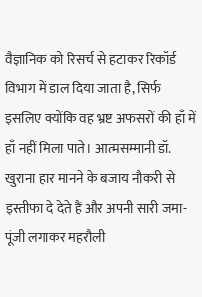वैज्ञानिक को रिसर्च से हटाकर रिकॉर्ड विभाग में डाल दिया जाता है, सिर्फ इसलिए क्योंकि वह भ्रष्ट अफसरों की हाँ में हाँ नहीं मिला पाते। आत्मसम्मानी डॉ. खुराना हार मानने के बजाय नौकरी से इस्तीफा दे देते हैं और अपनी सारी जमा-पूंजी लगाकर महरौली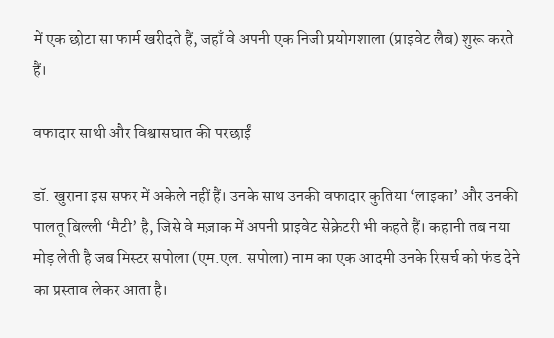में एक छोटा सा फार्म खरीदते हैं, जहाँ वे अपनी एक निजी प्रयोगशाला (प्राइवेट लैब) शुरू करते हैं।

वफादार साथी और विश्वासघात की परछाईं

डॉ. खुराना इस सफर में अकेले नहीं हैं। उनके साथ उनकी वफादार कुतिया ‘लाइका’ और उनकी पालतू बिल्ली ‘मैटी’ है, जिसे वे मज़ाक में अपनी प्राइवेट सेक्रेटरी भी कहते हैं। कहानी तब नया मोड़ लेती है जब मिस्टर सपोला (एम.एल. सपोला) नाम का एक आदमी उनके रिसर्च को फंड देने का प्रस्ताव लेकर आता है।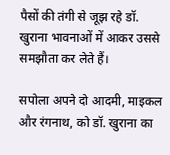पैसों की तंगी से जूझ रहे डॉ. खुराना भावनाओं में आकर उससे समझौता कर लेते हैं।

सपोला अपने दो आदमी, माइकल और रंगनाथ, को डॉ. खुराना का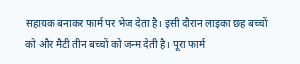सहायक बनाकर फार्म पर भेज देता है। इसी दौरान लाइका छह बच्चों को और मैटी तीन बच्चों को जन्म देती है। पूरा फार्म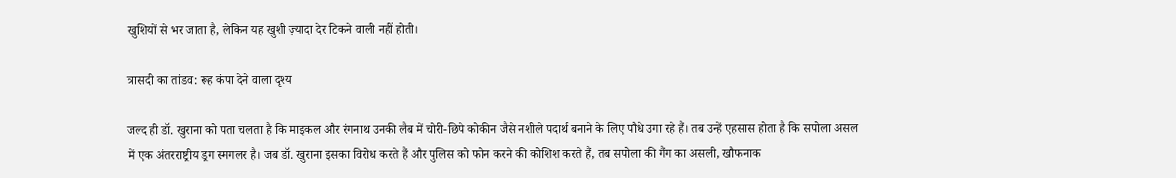खुशियों से भर जाता है, लेकिन यह खुशी ज़्यादा देर टिकने वाली नहीं होती।

त्रासदी का तांडव: रूह कंपा देने वाला दृश्य

जल्द ही डॉ. खुराना को पता चलता है कि माइकल और रंगनाथ उनकी लैब में चोरी-छिपे कोकीन जैसे नशीले पदार्थ बनाने के लिए पौधे उगा रहे हैं। तब उन्हें एहसास होता है कि सपोला असल में एक अंतरराष्ट्रीय ड्रग स्मगलर है। जब डॉ. खुराना इसका विरोध करते हैं और पुलिस को फोन करने की कोशिश करते हैं, तब सपोला की गैंग का असली, खौफनाक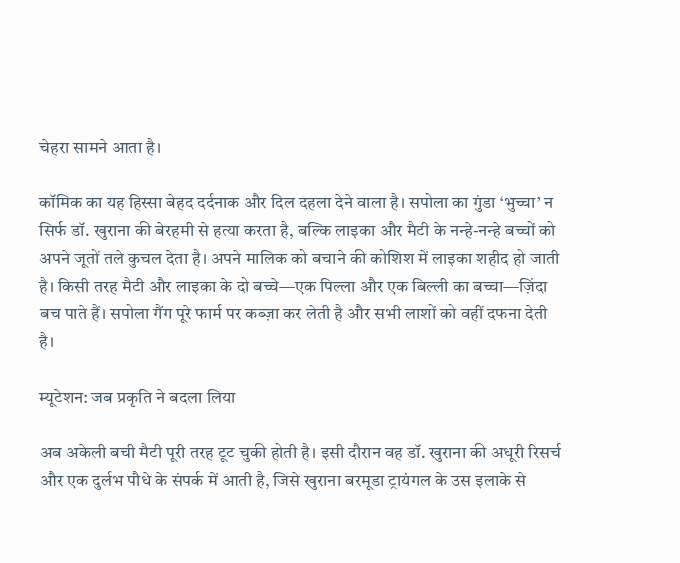चेहरा सामने आता है।

कॉमिक का यह हिस्सा बेहद दर्दनाक और दिल दहला देने वाला है। सपोला का गुंडा ‘भुच्चा’ न सिर्फ डॉ. खुराना की बेरहमी से हत्या करता है, बल्कि लाइका और मैटी के नन्हे-नन्हे बच्चों को अपने जूतों तले कुचल देता है। अपने मालिक को बचाने की कोशिश में लाइका शहीद हो जाती है। किसी तरह मैटी और लाइका के दो बच्चे—एक पिल्ला और एक बिल्ली का बच्चा—ज़िंदा बच पाते हैं। सपोला गैंग पूरे फार्म पर कब्ज़ा कर लेती है और सभी लाशों को वहीं दफना देती है।

म्यूटेशन: जब प्रकृति ने बदला लिया

अब अकेली बची मैटी पूरी तरह टूट चुकी होती है। इसी दौरान वह डॉ. खुराना की अधूरी रिसर्च और एक दुर्लभ पौधे के संपर्क में आती है, जिसे खुराना बरमूडा ट्रायंगल के उस इलाके से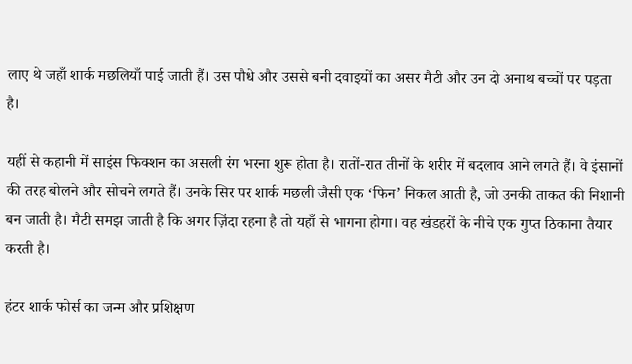लाए थे जहाँ शार्क मछलियाँ पाई जाती हैं। उस पौधे और उससे बनी दवाइयों का असर मैटी और उन दो अनाथ बच्चों पर पड़ता है।

यहीं से कहानी में साइंस फिक्शन का असली रंग भरना शुरू होता है। रातों-रात तीनों के शरीर में बदलाव आने लगते हैं। वे इंसानों की तरह बोलने और सोचने लगते हैं। उनके सिर पर शार्क मछली जैसी एक ‘फिन’ निकल आती है, जो उनकी ताकत की निशानी बन जाती है। मैटी समझ जाती है कि अगर ज़िंदा रहना है तो यहाँ से भागना होगा। वह खंडहरों के नीचे एक गुप्त ठिकाना तैयार करती है।

हंटर शार्क फोर्स का जन्म और प्रशिक्षण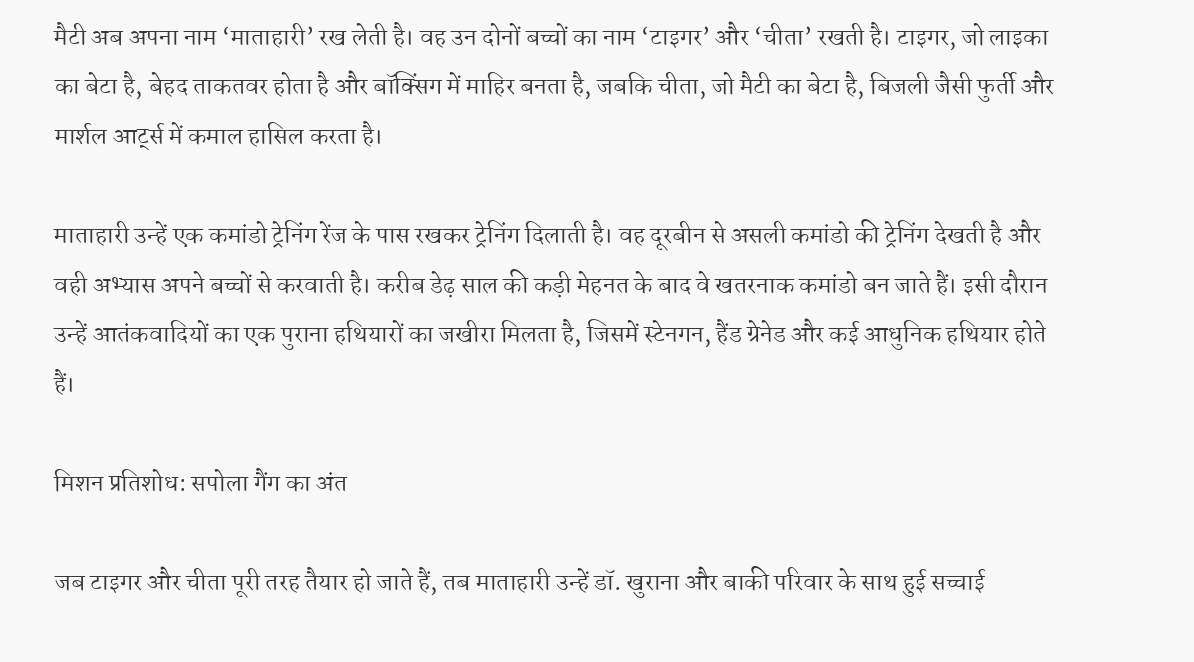मैटी अब अपना नाम ‘माताहारी’ रख लेती है। वह उन दोनों बच्चों का नाम ‘टाइगर’ और ‘चीता’ रखती है। टाइगर, जो लाइका का बेटा है, बेहद ताकतवर होता है और बॉक्सिंग में माहिर बनता है, जबकि चीता, जो मैटी का बेटा है, बिजली जैसी फुर्ती और मार्शल आर्ट्स में कमाल हासिल करता है।

माताहारी उन्हें एक कमांडो ट्रेनिंग रेंज के पास रखकर ट्रेनिंग दिलाती है। वह दूरबीन से असली कमांडो की ट्रेनिंग देखती है और वही अभ्यास अपने बच्चों से करवाती है। करीब डेढ़ साल की कड़ी मेहनत के बाद वे खतरनाक कमांडो बन जाते हैं। इसी दौरान उन्हें आतंकवादियों का एक पुराना हथियारों का जखीरा मिलता है, जिसमें स्टेनगन, हैंड ग्रेनेड और कई आधुनिक हथियार होते हैं।

मिशन प्रतिशोध: सपोला गैंग का अंत

जब टाइगर और चीता पूरी तरह तैयार हो जाते हैं, तब माताहारी उन्हें डॉ. खुराना और बाकी परिवार के साथ हुई सच्चाई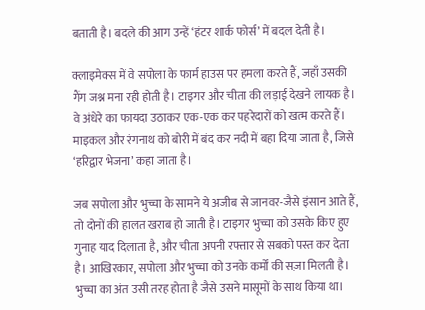बताती है। बदले की आग उन्हें ‘हंटर शार्क फोर्स’ में बदल देती है।

क्लाइमेक्स में वे सपोला के फार्म हाउस पर हमला करते हैं, जहाँ उसकी गैंग जश्न मना रही होती है। टाइगर और चीता की लड़ाई देखने लायक है। वे अंधेरे का फायदा उठाकर एक-एक कर पहरेदारों को खत्म करते हैं। माइकल और रंगनाथ को बोरी में बंद कर नदी में बहा दिया जाता है, जिसे ‘हरिद्वार भेजना’ कहा जाता है।

जब सपोला और भुच्चा के सामने ये अजीब से जानवर-जैसे इंसान आते हैं, तो दोनों की हालत खराब हो जाती है। टाइगर भुच्चा को उसके किए हुए गुनाह याद दिलाता है, और चीता अपनी रफ्तार से सबको पस्त कर देता है। आखिरकार, सपोला और भुच्चा को उनके कर्मों की सज़ा मिलती है। भुच्चा का अंत उसी तरह होता है जैसे उसने मासूमों के साथ किया था।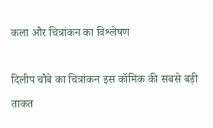कला और चित्रांकन का विश्लेषण

दिलीप चौबे का चित्रांकन इस कॉमिक की सबसे बड़ी ताकत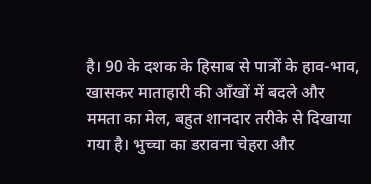है। 90 के दशक के हिसाब से पात्रों के हाव-भाव, खासकर माताहारी की आँखों में बदले और ममता का मेल, बहुत शानदार तरीके से दिखाया गया है। भुच्चा का डरावना चेहरा और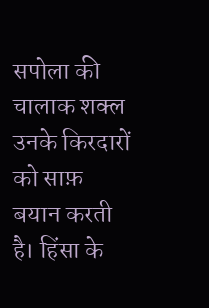सपोला की चालाक शक्ल उनके किरदारों को साफ़ बयान करती है। हिंसा के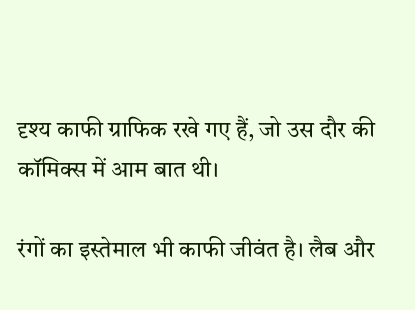दृश्य काफी ग्राफिक रखे गए हैं, जो उस दौर की कॉमिक्स में आम बात थी।

रंगों का इस्तेमाल भी काफी जीवंत है। लैब और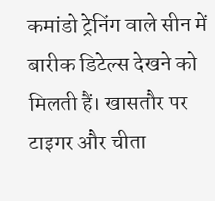कमांडो ट्रेनिंग वाले सीन में बारीक डिटेल्स देखने को मिलती हैं। खासतौर पर टाइगर और चीता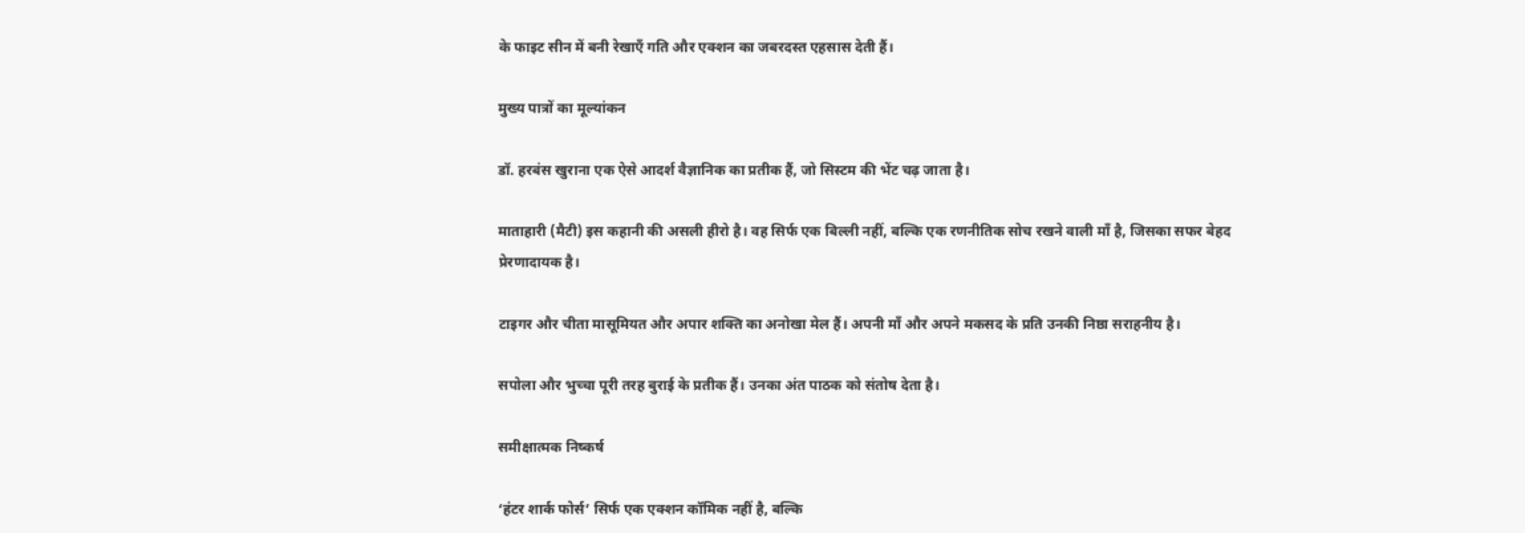के फाइट सीन में बनी रेखाएँ गति और एक्शन का जबरदस्त एहसास देती हैं।

मुख्य पात्रों का मूल्यांकन

डॉ. हरबंस खुराना एक ऐसे आदर्श वैज्ञानिक का प्रतीक हैं, जो सिस्टम की भेंट चढ़ जाता है।

माताहारी (मैटी) इस कहानी की असली हीरो है। वह सिर्फ एक बिल्ली नहीं, बल्कि एक रणनीतिक सोच रखने वाली माँ है, जिसका सफर बेहद प्रेरणादायक है।

टाइगर और चीता मासूमियत और अपार शक्ति का अनोखा मेल हैं। अपनी माँ और अपने मकसद के प्रति उनकी निष्ठा सराहनीय है।

सपोला और भुच्चा पूरी तरह बुराई के प्रतीक हैं। उनका अंत पाठक को संतोष देता है।

समीक्षात्मक निष्कर्ष

‘हंटर शार्क फोर्स’ सिर्फ एक एक्शन कॉमिक नहीं है, बल्कि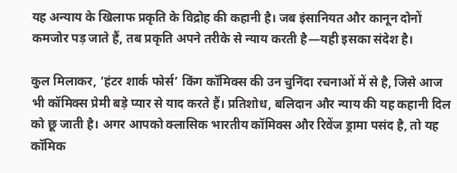यह अन्याय के खिलाफ प्रकृति के विद्रोह की कहानी है। जब इंसानियत और कानून दोनों कमजोर पड़ जाते हैं, तब प्रकृति अपने तरीके से न्याय करती है—यही इसका संदेश है।

कुल मिलाकर, ‘हंटर शार्क फोर्स’ किंग कॉमिक्स की उन चुनिंदा रचनाओं में से है, जिसे आज भी कॉमिक्स प्रेमी बड़े प्यार से याद करते हैं। प्रतिशोध, बलिदान और न्याय की यह कहानी दिल को छू जाती है। अगर आपको क्लासिक भारतीय कॉमिक्स और रिवेंज ड्रामा पसंद है, तो यह कॉमिक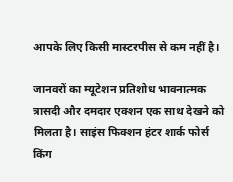आपके लिए किसी मास्टरपीस से कम नहीं है।

जानवरों का म्यूटेशन प्रतिशोध भावनात्मक त्रासदी और दमदार एक्शन एक साथ देखने को मिलता है। साइंस फिक्शन हंटर शार्क फोर्स किंग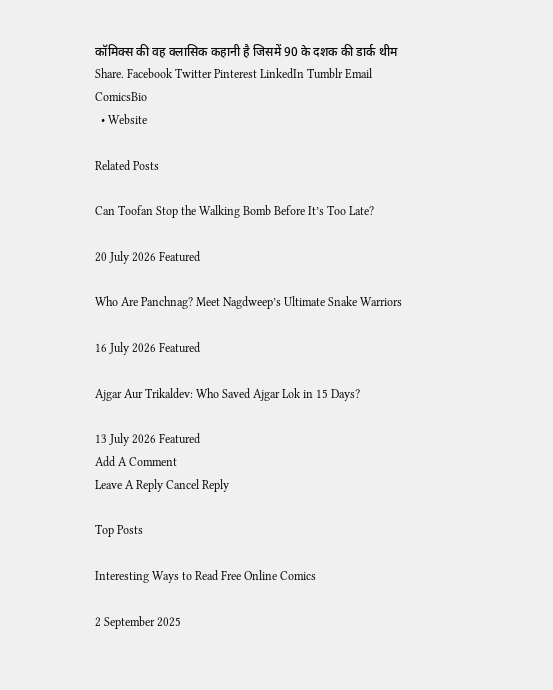कॉमिक्स की वह क्लासिक कहानी है जिसमें 90 के दशक की डार्क थीम
Share. Facebook Twitter Pinterest LinkedIn Tumblr Email
ComicsBio
  • Website

Related Posts

Can Toofan Stop the Walking Bomb Before It’s Too Late?

20 July 2026 Featured

Who Are Panchnag? Meet Nagdweep’s Ultimate Snake Warriors

16 July 2026 Featured

Ajgar Aur Trikaldev: Who Saved Ajgar Lok in 15 Days?

13 July 2026 Featured
Add A Comment
Leave A Reply Cancel Reply

Top Posts

Interesting Ways to Read Free Online Comics

2 September 2025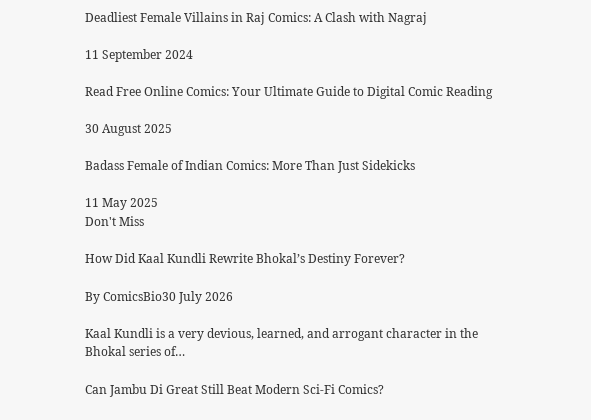Deadliest Female Villains in Raj Comics: A Clash with Nagraj

11 September 2024

Read Free Online Comics: Your Ultimate Guide to Digital Comic Reading

30 August 2025

Badass Female of Indian Comics: More Than Just Sidekicks

11 May 2025
Don't Miss

How Did Kaal Kundli Rewrite Bhokal’s Destiny Forever?

By ComicsBio30 July 2026

Kaal Kundli is a very devious, learned, and arrogant character in the Bhokal series of…

Can Jambu Di Great Still Beat Modern Sci-Fi Comics?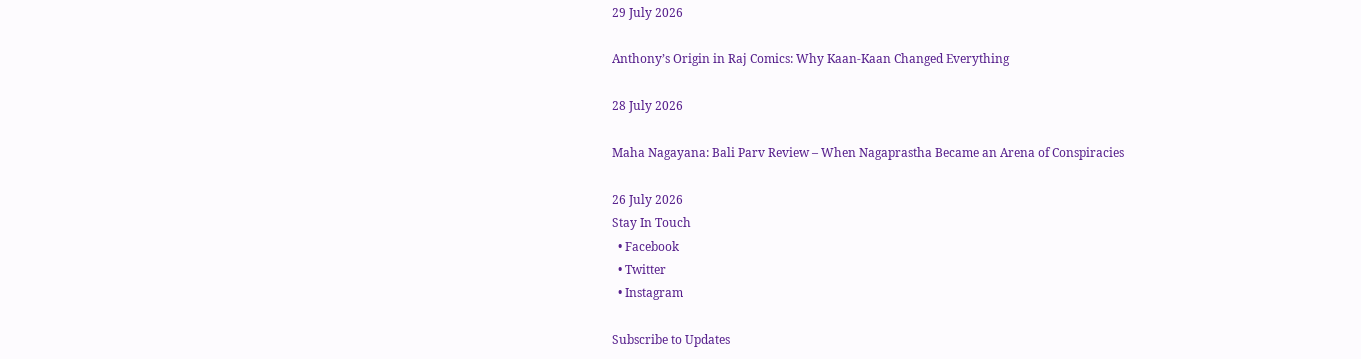29 July 2026

Anthony’s Origin in Raj Comics: Why Kaan-Kaan Changed Everything

28 July 2026

Maha Nagayana: Bali Parv Review – When Nagaprastha Became an Arena of Conspiracies

26 July 2026
Stay In Touch
  • Facebook
  • Twitter
  • Instagram

Subscribe to Updates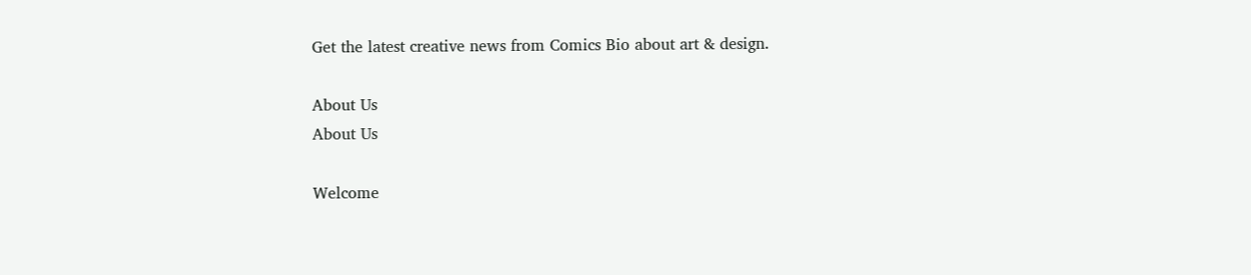Get the latest creative news from Comics Bio about art & design.

About Us
About Us

Welcome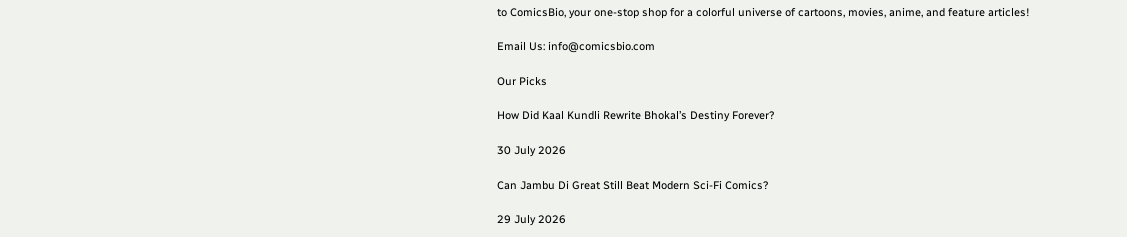to ComicsBio, your one-stop shop for a colorful universe of cartoons, movies, anime, and feature articles!

Email Us: info@comicsbio.com

Our Picks

How Did Kaal Kundli Rewrite Bhokal’s Destiny Forever?

30 July 2026

Can Jambu Di Great Still Beat Modern Sci-Fi Comics?

29 July 2026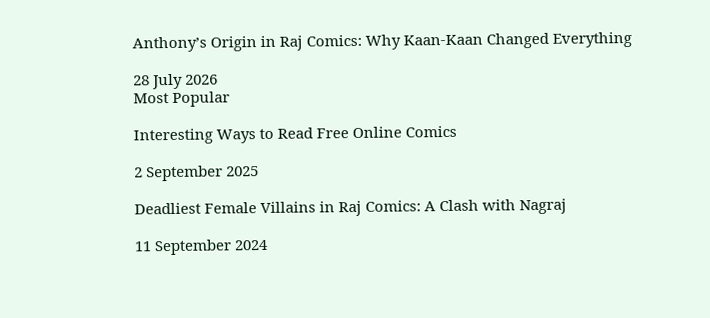Anthony’s Origin in Raj Comics: Why Kaan-Kaan Changed Everything

28 July 2026
Most Popular

Interesting Ways to Read Free Online Comics

2 September 2025

Deadliest Female Villains in Raj Comics: A Clash with Nagraj

11 September 2024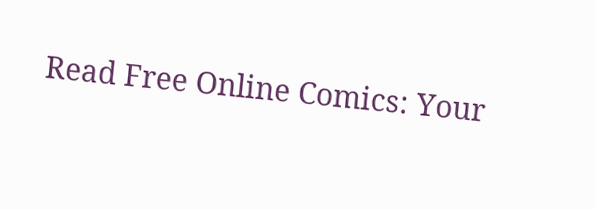Read Free Online Comics: Your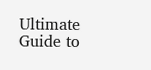Ultimate Guide to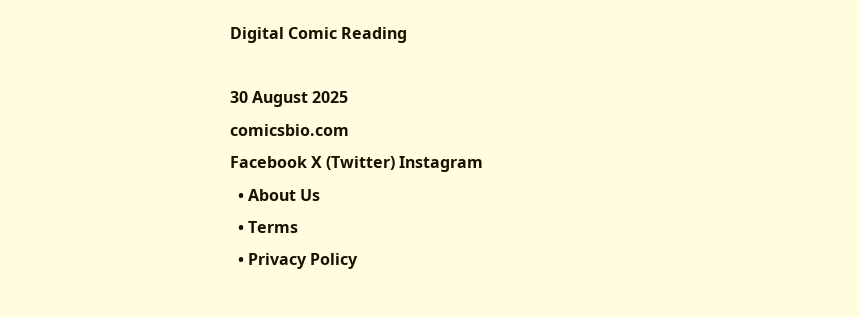Digital Comic Reading

30 August 2025
comicsbio.com
Facebook X (Twitter) Instagram
  • About Us
  • Terms
  • Privacy Policy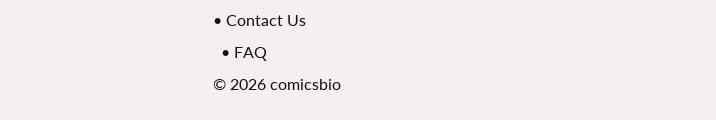• Contact Us
  • FAQ
© 2026 comicsbio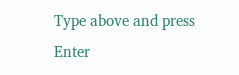Type above and press Enter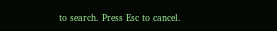to search. Press Esc to cancel.